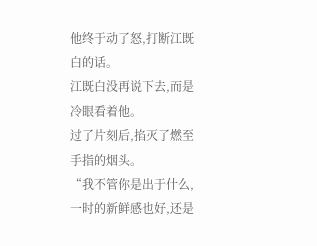他终于动了怒,打断江既白的话。
江既白没再说下去,而是冷眼看着他。
过了片刻后,掐灭了燃至手指的烟头。
“我不管你是出于什么,一时的新鲜感也好,还是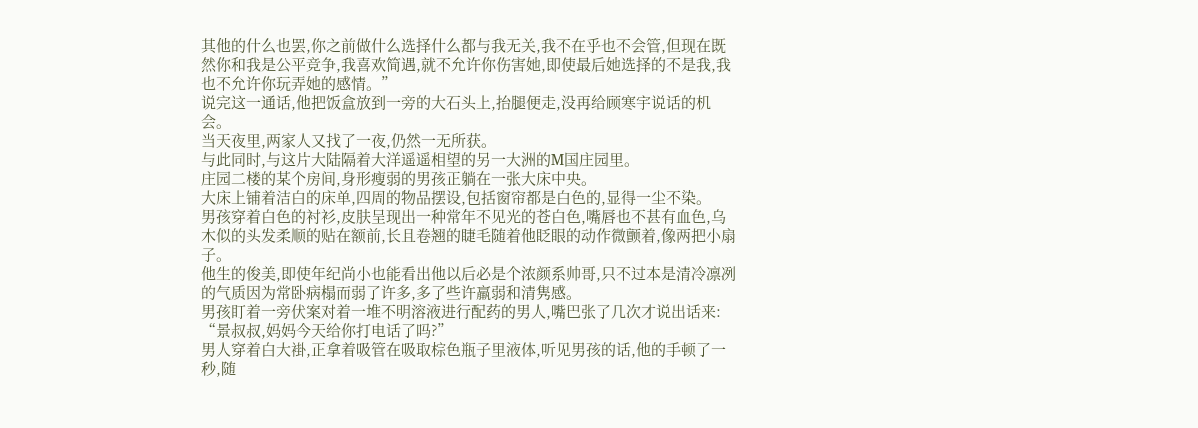其他的什么也罢,你之前做什么选择什么都与我无关,我不在乎也不会管,但现在既然你和我是公平竞争,我喜欢简遇,就不允许你伤害她,即使最后她选择的不是我,我也不允许你玩弄她的感情。”
说完这一通话,他把饭盒放到一旁的大石头上,抬腿便走,没再给顾寒宇说话的机会。
当天夜里,两家人又找了一夜,仍然一无所获。
与此同时,与这片大陆隔着大洋遥遥相望的另一大洲的M国庄园里。
庄园二楼的某个房间,身形瘦弱的男孩正躺在一张大床中央。
大床上铺着洁白的床单,四周的物品摆设,包括窗帘都是白色的,显得一尘不染。
男孩穿着白色的衬衫,皮肤呈现出一种常年不见光的苍白色,嘴唇也不甚有血色,乌木似的头发柔顺的贴在额前,长且卷翘的睫毛随着他眨眼的动作微颤着,像两把小扇子。
他生的俊美,即使年纪尚小也能看出他以后必是个浓颜系帅哥,只不过本是清冷凛冽的气质因为常卧病榻而弱了许多,多了些许羸弱和清隽感。
男孩盯着一旁伏案对着一堆不明溶液进行配药的男人,嘴巴张了几次才说出话来:
“景叔叔,妈妈今天给你打电话了吗?”
男人穿着白大褂,正拿着吸管在吸取棕色瓶子里液体,听见男孩的话,他的手顿了一秒,随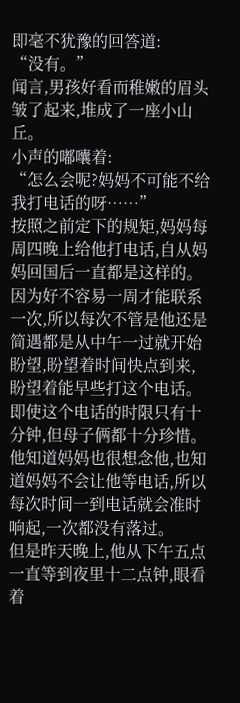即毫不犹豫的回答道:
“没有。”
闻言,男孩好看而稚嫩的眉头皱了起来,堆成了一座小山丘。
小声的嘟囔着:
“怎么会呢?妈妈不可能不给我打电话的呀……”
按照之前定下的规矩,妈妈每周四晚上给他打电话,自从妈妈回国后一直都是这样的。
因为好不容易一周才能联系一次,所以每次不管是他还是简遇都是从中午一过就开始盼望,盼望着时间快点到来,盼望着能早些打这个电话。
即使这个电话的时限只有十分钟,但母子俩都十分珍惜。
他知道妈妈也很想念他,也知道妈妈不会让他等电话,所以每次时间一到电话就会准时响起,一次都没有落过。
但是昨天晚上,他从下午五点一直等到夜里十二点钟,眼看着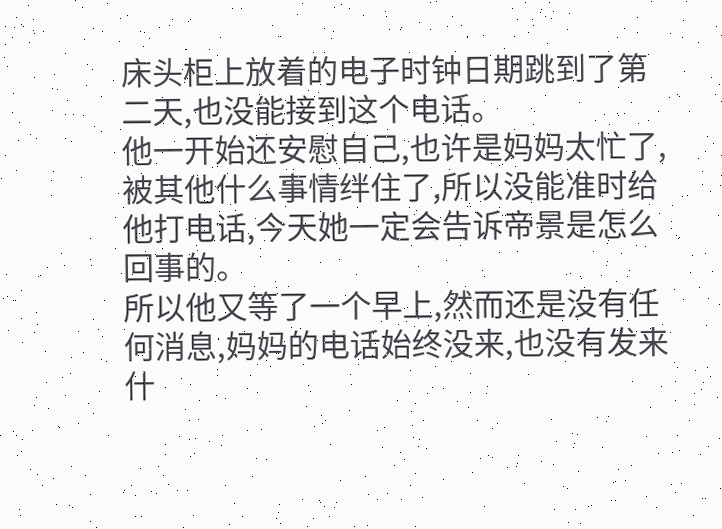床头柜上放着的电子时钟日期跳到了第二天,也没能接到这个电话。
他一开始还安慰自己,也许是妈妈太忙了,被其他什么事情绊住了,所以没能准时给他打电话,今天她一定会告诉帝景是怎么回事的。
所以他又等了一个早上,然而还是没有任何消息,妈妈的电话始终没来,也没有发来什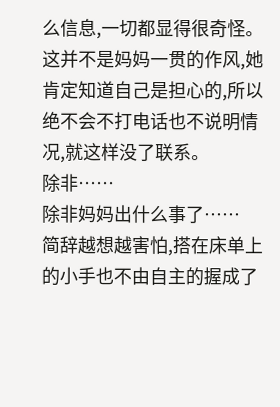么信息,一切都显得很奇怪。
这并不是妈妈一贯的作风,她肯定知道自己是担心的,所以绝不会不打电话也不说明情况,就这样没了联系。
除非……
除非妈妈出什么事了……
简辞越想越害怕,搭在床单上的小手也不由自主的握成了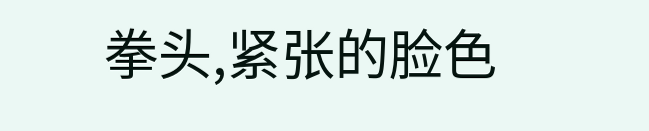拳头,紧张的脸色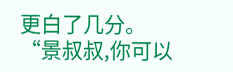更白了几分。
“景叔叔,你可以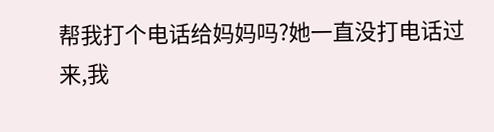帮我打个电话给妈妈吗?她一直没打电话过来,我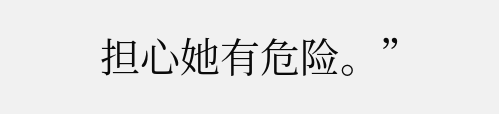担心她有危险。”